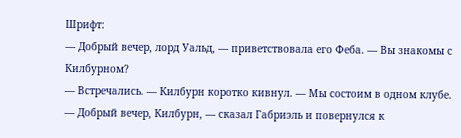Шрифт:
— Добрый вечер, лорд Уальд, — приветствовала его Феба. — Вы знакомы с Килбурном?
— Встречались. — Килбурн коротко кивнул. — Мы состоим в одном клубе.
— Добрый вечер, Килбурн, — сказал Габриэль и повернулся к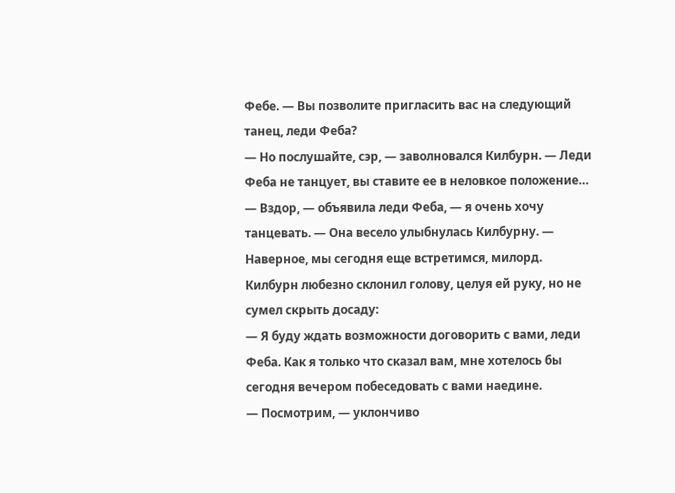Фебе. — Вы позволите пригласить вас на следующий танец, леди Феба?
— Но послушайте, сэр, — заволновался Килбурн. — Леди Феба не танцует, вы ставите ее в неловкое положение…
— Вздор, — объявила леди Феба, — я очень хочу танцевать. — Она весело улыбнулась Килбурну. — Наверное, мы сегодня еще встретимся, милорд.
Килбурн любезно склонил голову, целуя ей руку, но не сумел скрыть досаду:
— Я буду ждать возможности договорить с вами, леди Феба. Как я только что сказал вам, мне хотелось бы сегодня вечером побеседовать с вами наедине.
— Посмотрим, — уклончиво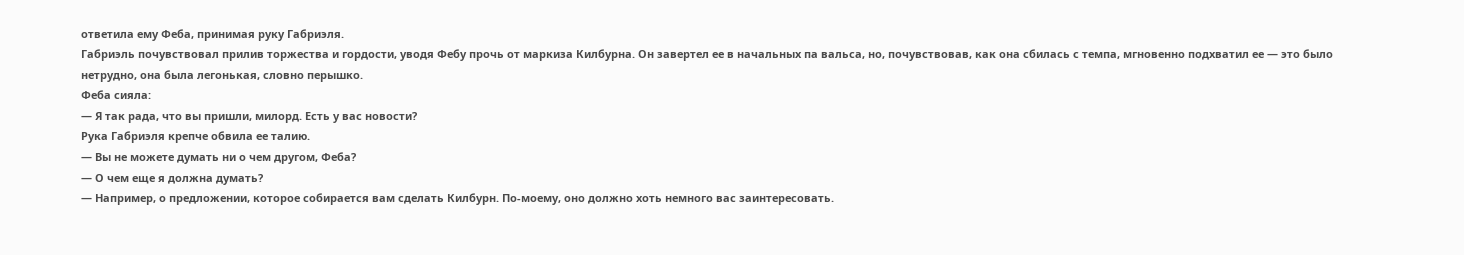ответила ему Феба, принимая руку Габриэля.
Габриэль почувствовал прилив торжества и гордости, уводя Фебу прочь от маркиза Килбурна. Он завертел ее в начальных па вальса, но, почувствовав, как она сбилась с темпа, мгновенно подхватил ее — это было нетрудно, она была легонькая, словно перышко.
Феба сияла:
— Я так рада, что вы пришли, милорд. Есть у вас новости?
Рука Габриэля крепче обвила ее талию.
— Вы не можете думать ни о чем другом, Феба?
— О чем еще я должна думать?
— Например, о предложении, которое собирается вам сделать Килбурн. По-моему, оно должно хоть немного вас заинтересовать.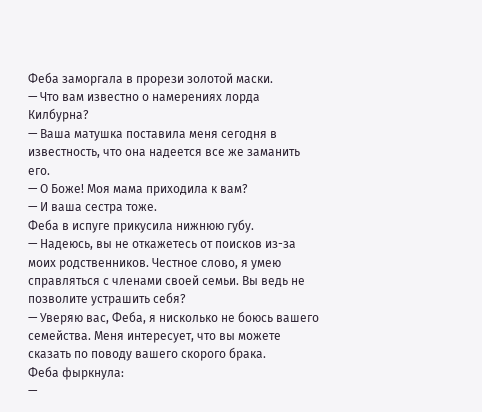Феба заморгала в прорези золотой маски.
— Что вам известно о намерениях лорда Килбурна?
— Ваша матушка поставила меня сегодня в известность, что она надеется все же заманить его.
— О Боже! Моя мама приходила к вам?
— И ваша сестра тоже.
Феба в испуге прикусила нижнюю губу.
— Надеюсь, вы не откажетесь от поисков из-за моих родственников. Честное слово, я умею справляться с членами своей семьи. Вы ведь не позволите устрашить себя?
— Уверяю вас, Феба, я нисколько не боюсь вашего семейства. Меня интересует, что вы можете сказать по поводу вашего скорого брака.
Феба фыркнула:
—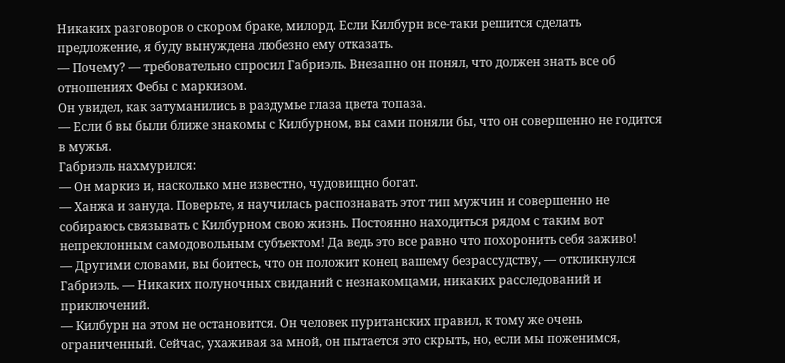Никаких разговоров о скором браке, милорд. Если Килбурн все-таки решится сделать предложение, я буду вынуждена любезно ему отказать.
— Почему? — требовательно спросил Габриэль. Внезапно он понял, что должен знать все об отношениях Фебы с маркизом.
Он увидел, как затуманились в раздумье глаза цвета топаза.
— Если б вы были ближе знакомы с Килбурном, вы сами поняли бы, что он совершенно не годится в мужья.
Габриэль нахмурился:
— Он маркиз и, насколько мне известно, чудовищно богат.
— Ханжа и зануда. Поверьте, я научилась распознавать этот тип мужчин и совершенно не собираюсь связывать с Килбурном свою жизнь. Постоянно находиться рядом с таким вот непреклонным самодовольным субъектом! Да ведь это все равно что похоронить себя заживо!
— Другими словами, вы боитесь, что он положит конец вашему безрассудству, — откликнулся Габриэль. — Никаких полуночных свиданий с незнакомцами, никаких расследований и приключений.
— Килбурн на этом не остановится. Он человек пуританских правил, к тому же очень ограниченный. Сейчас, ухаживая за мной, он пытается это скрыть, но, если мы поженимся,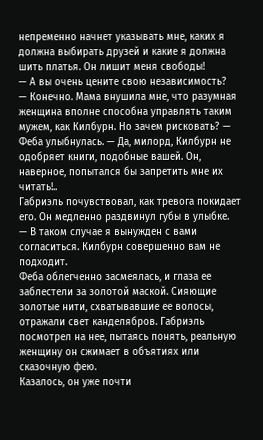непременно начнет указывать мне, каких я должна выбирать друзей и какие я должна шить платья. Он лишит меня свободы!
— А вы очень цените свою независимость?
— Конечно. Мама внушила мне, что разумная женщина вполне способна управлять таким мужем, как Килбурн. Но зачем рисковать? — Феба улыбнулась. — Да, милорд, Килбурн не одобряет книги, подобные вашей. Он, наверное, попытался бы запретить мне их читать!..
Габриэль почувствовал, как тревога покидает его. Он медленно раздвинул губы в улыбке.
— В таком случае я вынужден с вами согласиться. Килбурн совершенно вам не подходит.
Феба облегченно засмеялась, и глаза ее заблестели за золотой маской. Сияющие золотые нити, схватывавшие ее волосы, отражали свет канделябров. Габриэль посмотрел на нее, пытаясь понять, реальную женщину он сжимает в объятиях или сказочную фею.
Казалось, он уже почти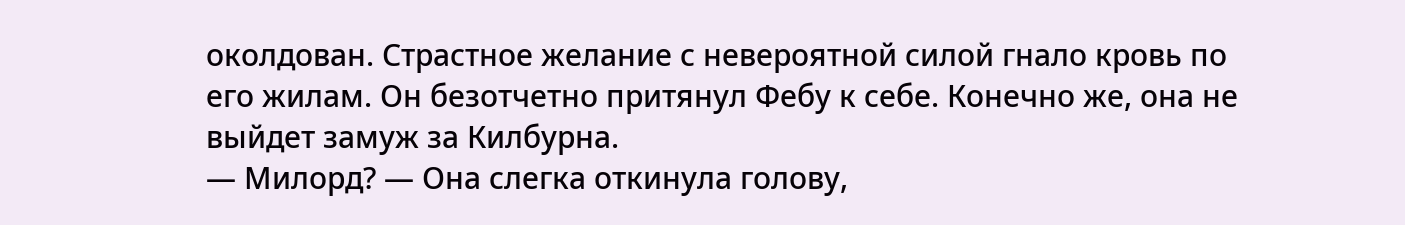околдован. Страстное желание с невероятной силой гнало кровь по его жилам. Он безотчетно притянул Фебу к себе. Конечно же, она не выйдет замуж за Килбурна.
— Милорд? — Она слегка откинула голову,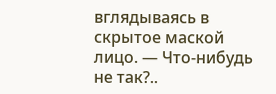вглядываясь в скрытое маской лицо. — Что-нибудь не так?..